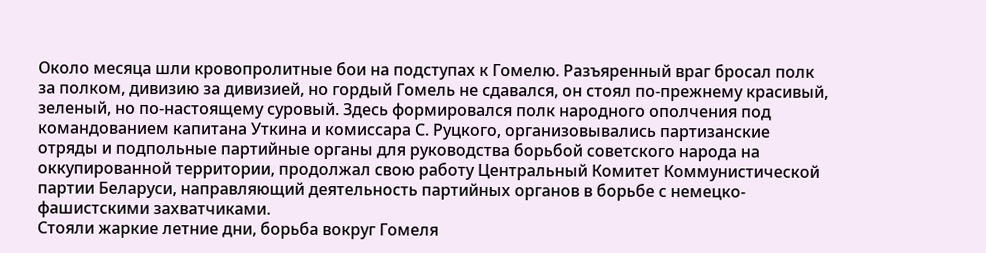Около месяца шли кровопролитные бои на подступах к Гомелю. Разъяренный враг бросал полк за полком, дивизию за дивизией, но гордый Гомель не сдавался, он стоял по-прежнему красивый, зеленый, но по-настоящему суровый. Здесь формировался полк народного ополчения под командованием капитана Уткина и комиссара С. Руцкого, организовывались партизанские отряды и подпольные партийные органы для руководства борьбой советского народа на оккупированной территории, продолжал свою работу Центральный Комитет Коммунистической партии Беларуси, направляющий деятельность партийных органов в борьбе с немецко-фашистскими захватчиками.
Стояли жаркие летние дни, борьба вокруг Гомеля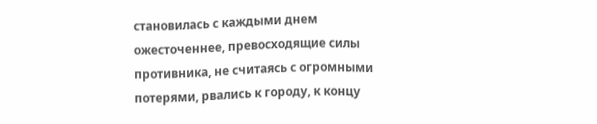становилась с каждыми днем ожесточеннее, превосходящие силы противника, не считаясь с огромными потерями, рвались к городу, к концу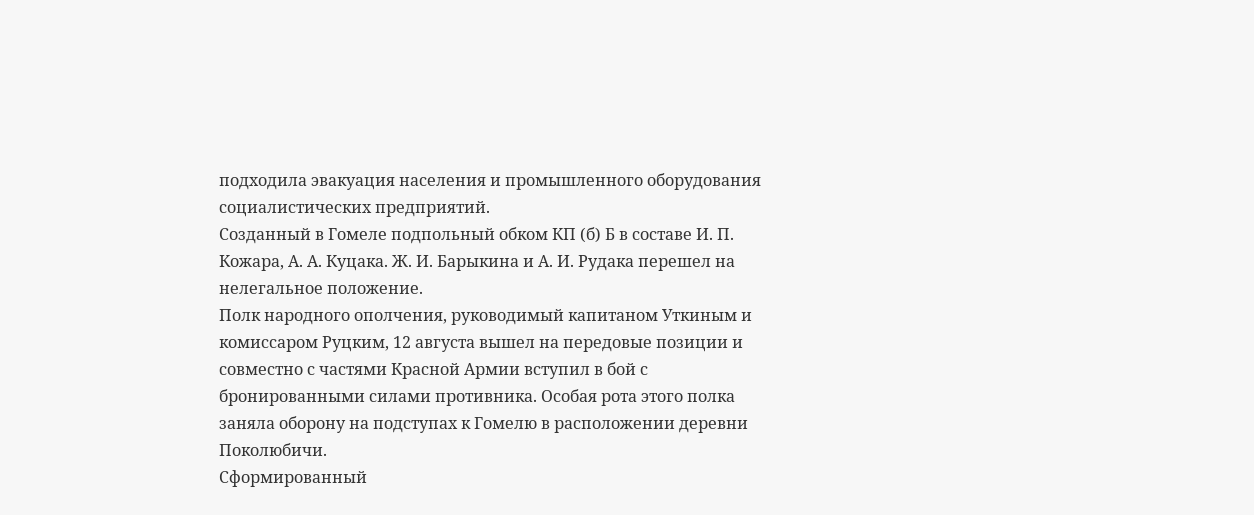подходила эвакуация населения и промышленного оборудования социалистических предприятий.
Созданный в Гомеле подпольный обком КП (б) Б в составе И. П. Кожара, А. А. Куцака. Ж. И. Барыкина и А. И. Рудака перешел на нелегальное положение.
Полк народного ополчения, руководимый капитаном Уткиным и комиссаром Руцким, 12 августа вышел на передовые позиции и совместно с частями Красной Армии вступил в бой с бронированными силами противника. Особая рота этого полка заняла оборону на подступах к Гомелю в расположении деревни Поколюбичи.
Сформированный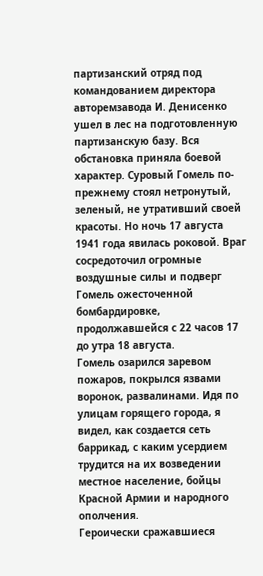партизанский отряд под командованием директора авторемзавода И. Денисенко ушел в лес на подготовленную партизанскую базу. Вся обстановка приняла боевой характер. Суровый Гомель по-прежнему стоял нетронутый, зеленый, не утративший своей красоты. Но ночь 17 августа 1941 года явилась роковой. Враг сосредоточил огромные воздушные силы и подверг Гомель ожесточенной бомбардировке, продолжавшейся с 22 часов 17 до утра 18 августа.
Гомель озарился заревом пожаров, покрылся язвами воронок, развалинами. Идя по улицам горящего города, я видел, как создается сеть баррикад, с каким усердием трудится на их возведении местное население, бойцы Красной Армии и народного ополчения.
Героически сражавшиеся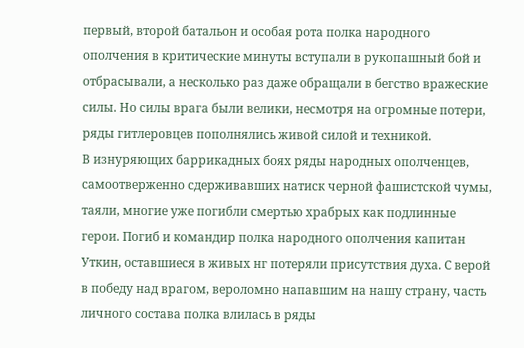первый, второй батальон и особая рота полка народного ополчения в критические минуты вступали в рукопашный бой и отбрасывали, а несколько раз даже обращали в бегство вражеские силы. Но силы врага были велики, несмотря на огромные потери, ряды гитлеровцев пополнялись живой силой и техникой.
В изнуряющих баррикадных боях ряды народных ополченцев, самоотверженно сдерживавших натиск черной фашистской чумы, таяли, многие уже погибли смертью храбрых как подлинные герои. Погиб и командир полка народного ополчения капитан Уткин, оставшиеся в живых нг потеряли присутствия духа. С верой в победу над врагом, вероломно напавшим на нашу страну, часть личного состава полка влилась в ряды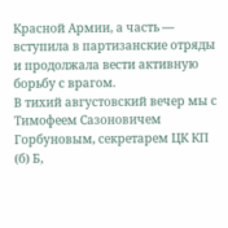Красной Армии, а часть — вступила в партизанские отряды и продолжала вести активную борьбу с врагом.
В тихий августовский вечер мы с Тимофеем Сазоновичем Горбуновым, секретарем ЦК КП (б) Б,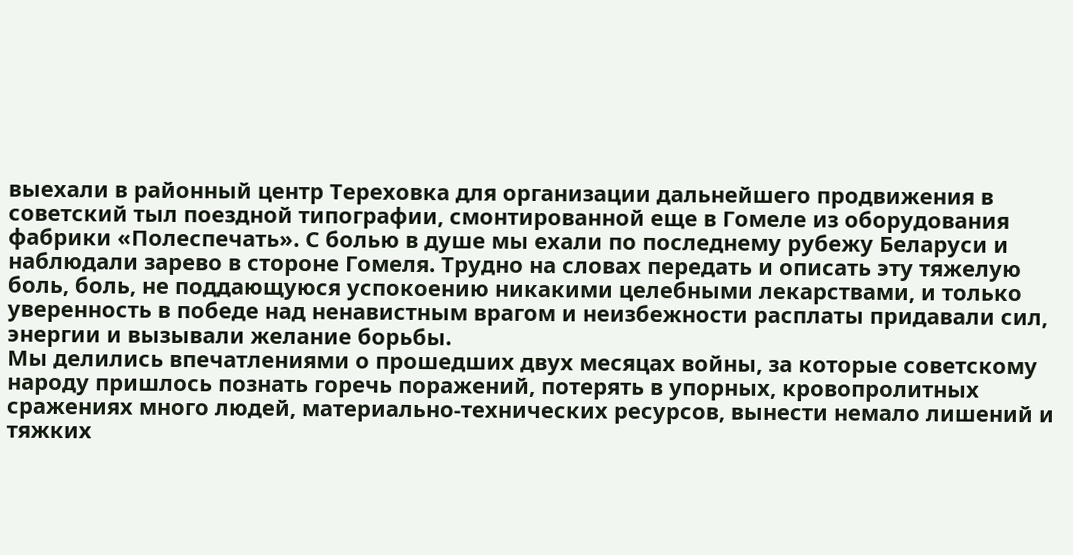выехали в районный центр Тереховка для организации дальнейшего продвижения в советский тыл поездной типографии, смонтированной еще в Гомеле из оборудования фабрики «Полеспечать». С болью в душе мы ехали по последнему рубежу Беларуси и наблюдали зарево в стороне Гомеля. Трудно на словах передать и описать эту тяжелую боль, боль, не поддающуюся успокоению никакими целебными лекарствами, и только уверенность в победе над ненавистным врагом и неизбежности расплаты придавали сил, энергии и вызывали желание борьбы.
Мы делились впечатлениями о прошедших двух месяцах войны, за которые советскому народу пришлось познать горечь поражений, потерять в упорных, кровопролитных сражениях много людей, материально-технических ресурсов, вынести немало лишений и тяжких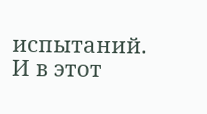испытаний. И в этот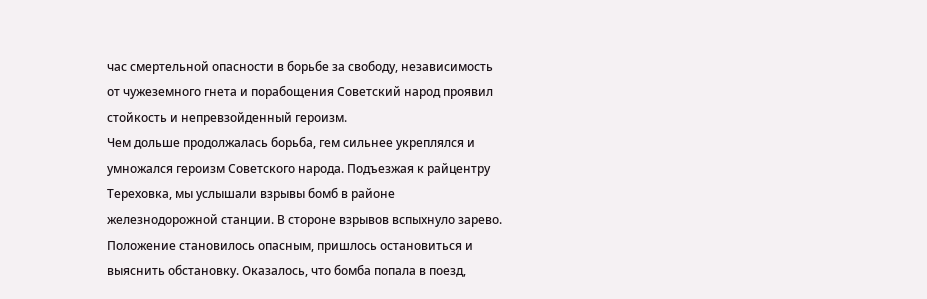час смертельной опасности в борьбе за свободу, независимость от чужеземного гнета и порабощения Советский народ проявил стойкость и непревзойденный героизм.
Чем дольше продолжалась борьба, гем сильнее укреплялся и умножался героизм Советского народа. Подъезжая к райцентру Тереховка, мы услышали взрывы бомб в районе железнодорожной станции. В стороне взрывов вспыхнуло зарево. Положение становилось опасным, пришлось остановиться и выяснить обстановку. Оказалось, что бомба попала в поезд,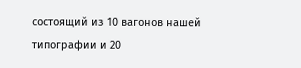состоящий из 10 вагонов нашей типографии и 20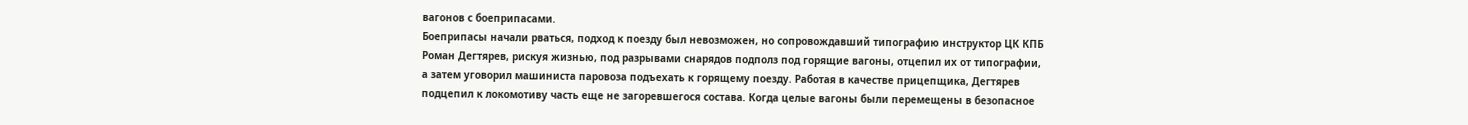вагонов с боеприпасами.
Боеприпасы начали рваться, подход к поезду был невозможен, но сопровождавший типографию инструктор ЦК КПБ Роман Дегтярев, рискуя жизнью, под разрывами снарядов подполз под горящие вагоны, отцепил их от типографии, а затем уговорил машиниста паровоза подъехать к горящему поезду. Работая в качестве прицепщика, Дегтярев подцепил к локомотиву часть еще не загоревшегося состава. Когда целые вагоны были перемещены в безопасное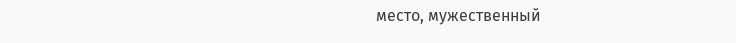место, мужественный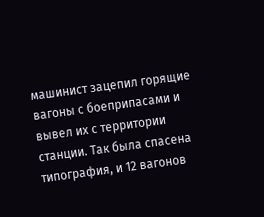машинист зацепил горящие вагоны с боеприпасами и вывел их с территории станции. Так была спасена типография, и 12 вагонов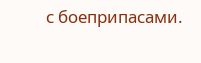с боеприпасами.